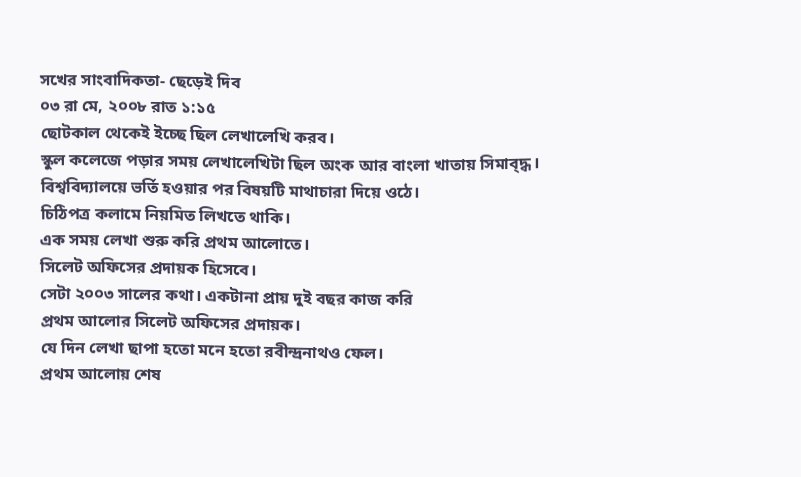সখের সাংবাদিকতা- ছেড়েই দিব
০৩ রা মে, ২০০৮ রাত ১:১৫
ছোটকাল থেকেই ইচ্ছে ছিল লেখালেখি করব।
স্কুল কলেজে পড়ার সময় লেখালেখিটা ছিল অংক আর বাংলা খাতায় সিমাব্দ্ধ।
বিশ্ববিদ্যালয়ে ভর্তি হওয়ার পর বিষয়টি মাথাচারা দিয়ে ওঠে।
চিঠিপত্র কলামে নিয়মিত লিখতে থাকি।
এক সময় লেখা শুরু করি প্রথম আলোতে।
সিলেট অফিসের প্রদায়ক হিসেবে।
সেটা ২০০৩ সালের কথা। একটানা প্রায় দুই বছর কাজ করি
প্রথম আলোর সিলেট অফিসের প্রদায়ক।
যে দিন লেখা ছাপা হতো মনে হতো রবীন্দ্রনাথও ফেল।
প্রথম আলোয় শেষ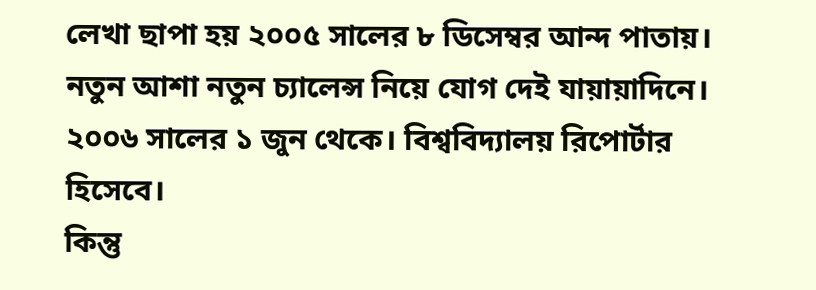লেখা ছাপা হয় ২০০৫ সালের ৮ ডিসেম্বর আন্দ পাতায়।
নতুন আশা নতুন চ্যালেন্স নিয়ে যোগ দেই যায়ায়াদিনে। ২০০৬ সালের ১ জুন থেকে। বিশ্ববিদ্যালয় রিপোর্টার হিসেবে।
কিন্তু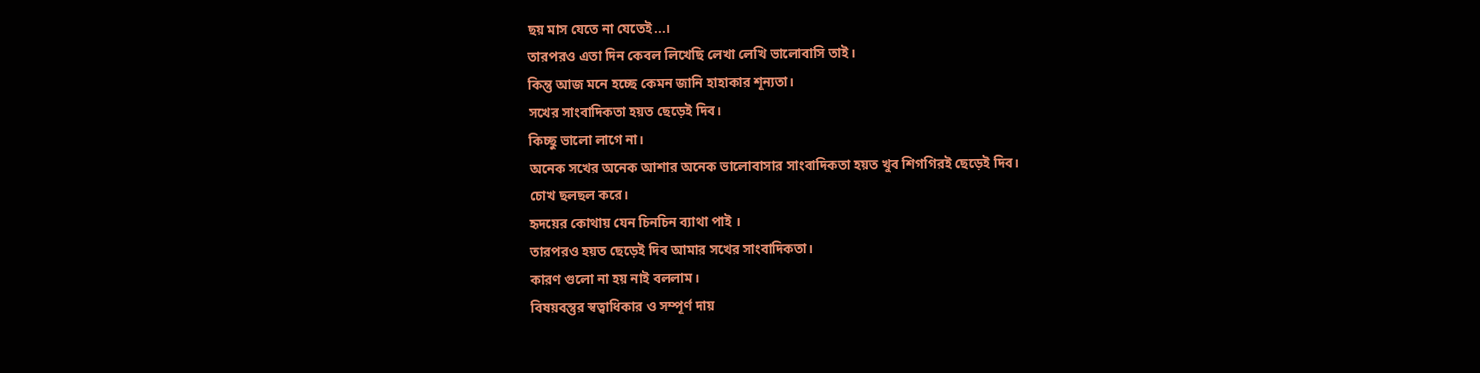ছয় মাস যেতে না যেতেই...।
তারপরও এতা দিন কেবল লিখেছি লেখা লেখি ভালোবাসি তাই।
কিন্তু আজ মনে হচ্ছে কেমন জানি হাহাকার শূন্যতা।
সখের সাংবাদিকতা হয়ত ছেড়েই দিব।
কিচ্ছু ভালো লাগে না।
অনেক সখের অনেক আশার অনেক ভালোবাসার সাংবাদিকতা হয়ত খুব শিগগিরই ছেড়েই দিব।
চোখ ছলছল করে।
হৃদয়ের কোথায় যেন চিনচিন ব্যাথা পাই ।
তারপরও হয়ত ছেড়েই দিব আমার সখের সাংবাদিকতা।
কারণ গুলো না হয় নাই বললাম।
বিষয়বস্তুর স্বত্বাধিকার ও সম্পূর্ণ দায়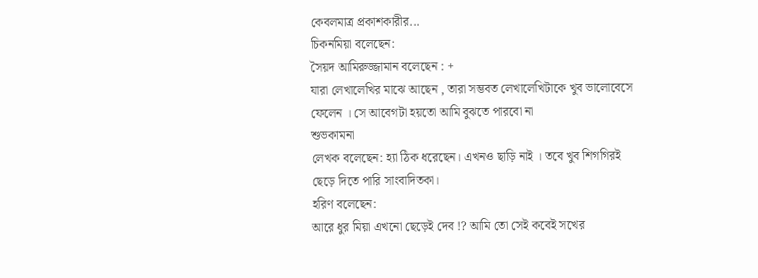কেবলমাত্র প্রকাশকারীর...
চিকনমিয়া বলেছেন:
সৈয়দ আমিরুজ্জামান বলেছেন : +
যারা লেখালেখির মাঝে আছেন , তারা সম্ভবত লেখালেখিটাকে খুব ভালোবেসে ফেলেন । সে আবেগটা হয়তো আমি বুঝতে পারবো না
শুভকামনা
লেখক বলেছেন: হ্যা ঠিক ধরেছেন। এখনও ছাড়ি নাই । তবে খুব শিগগিরই ছেড়ে দিতে পারি সাংবাদিতকা।
হরিণ বলেছেন:
আরে ধুর মিয়া এখনো ছেড়েই দেব !? আমি তো সেই কবেই সখের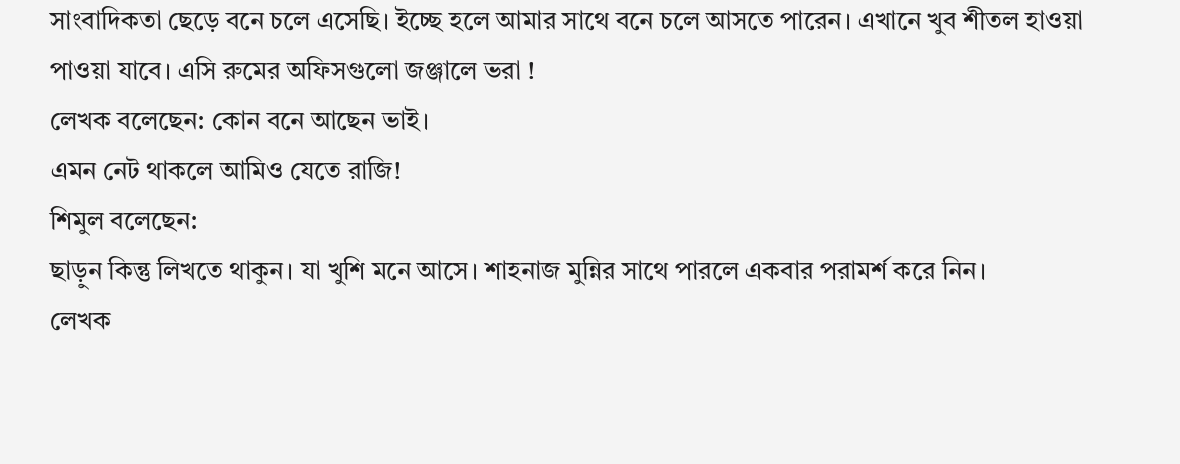সাংবাদিকতা ছেড়ে বনে চলে এসেছি। ইচ্ছে হলে আমার সাথে বনে চলে আসতে পারেন। এখানে খুব শীতল হাওয়া পাওয়া যাবে। এসি রুমের অফিসগুলো জঞ্জালে ভরা !
লেখক বলেছেন: কোন বনে আছেন ভাই।
এমন নেট থাকলে আমিও যেতে রাজি!
শিমুল বলেছেন:
ছাড়ুন কিন্তু লিখতে থাকুন। যা খুশি মনে আসে। শাহনাজ মুন্নির সাথে পারলে একবার পরামর্শ করে নিন।
লেখক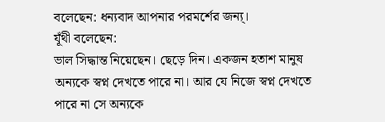বলেছেন: ধন্যবাদ আপনার পরমর্শের জন্য্।
যূঁথী বলেছেন:
ভাল সিদ্ধান্ত নিয়েছেন। ছেড়ে দিন। একজন হতাশ মানুষ অন্যকে স্বপ্ন দেখতে পারে না। আর যে নিজে স্বপ্ন দেখতে পারে না সে অন্যকে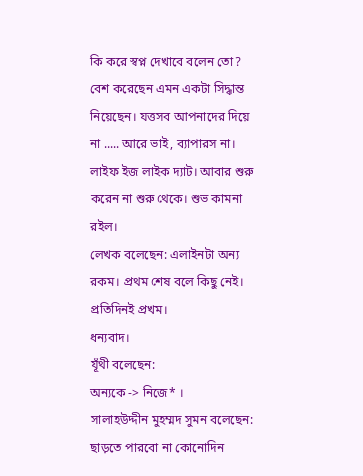কি করে স্বপ্ন দেখাবে বলেন তো? বেশ করেছেন এমন একটা সিদ্ধান্ত নিয়েছেন। যত্তসব আপনাদের দিয়ে না ..... আরে ভাই, ব্যাপারস না। লাইফ ইজ লাইক দ্যাট। আবার শুরু করেন না শুরু থেকে। শুভ কামনা রইল।
লেখক বলেছেন: এলাইনটা অন্য রকম। প্রথম শেষ বলে কিছু নেই। প্রতিদিনই প্রখম।
ধন্যবাদ।
যূঁথী বলেছেন:
অন্যকে -> নিজে* ।
সালাহউদ্দীন মুহম্মদ সুমন বলেছেন:
ছাড়তে পারবো না কোনোদিন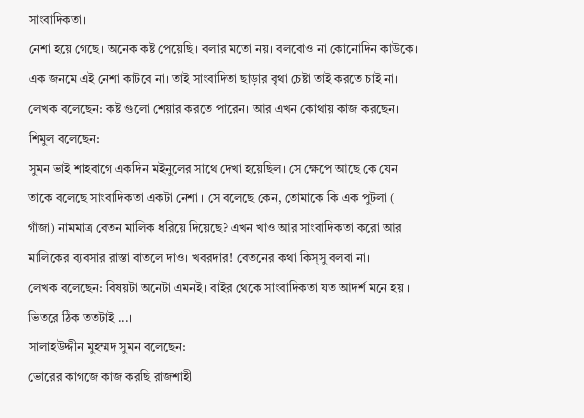সাংবাদিকতা।
নেশা হয়ে গেছে। অনেক কষ্ট পেয়েছি। বলার মতো নয়। বলবোও না কোনোদিন কাউকে।
এক জনমে এই নেশা কাটবে না। তাই সাংবাদিতা ছাড়ার বৃথা চেষ্টা তাই করতে চাই না।
লেখক বলেছেন: কষ্ট গুলো শেয়ার করতে পারেন। আর এখন কোথায় কাজ করছেন।
শিমুল বলেছেন:
সুমন ভাই শাহবাগে একদিন মইনুলের সাথে দেখা হয়েছিল। সে ক্ষেপে আছে কে যেন তাকে বলেছে সাংবাদিকতা একটা নেশা । সে বলেছে কেন, তোমাকে কি এক পুটলা ( গাঁজা) নামমাত্র বেতন মালিক ধরিয়ে দিয়েছে? এখন খাও আর সাংবাদিকতা করো আর মালিকের ব্যবসার রাস্তা বাতলে দাও। খবরদার! বেতনের কথা কিস্সু বলবা না।
লেখক বলেছেন: বিষয়টা অনেটা এমনই। বাইর থেকে সাংবাদিকতা যত আদর্শ মনে হয় । ভিতরে ঠিক ততটাই ...।
সালাহউদ্দীন মুহম্মদ সুমন বলেছেন:
ভোরের কাগজে কাজ করছি রাজশাহী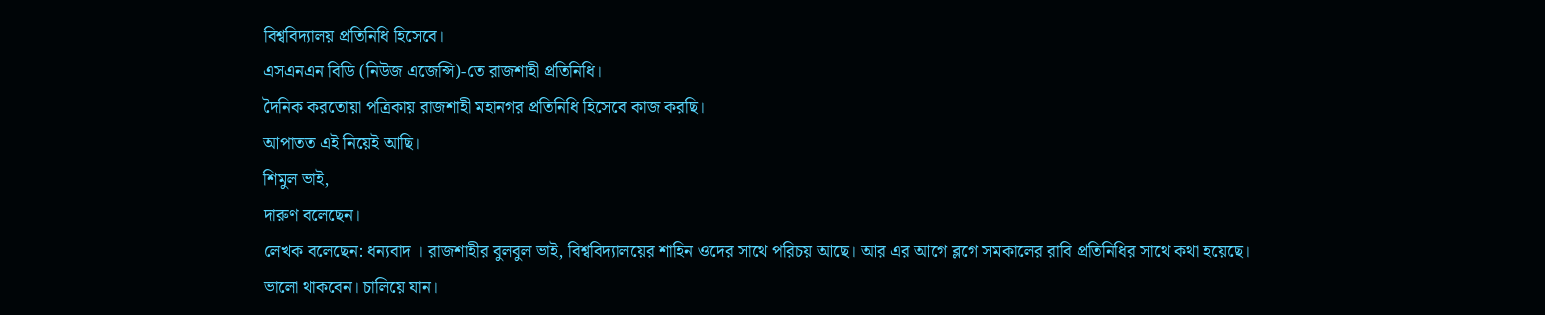বিশ্ববিদ্যালয় প্রতিনিধি হিসেবে।
এসএনএন বিডি (নিউজ এজেন্সি)-তে রাজশাহী প্রতিনিধি।
দৈনিক করতোয়া পত্রিকায় রাজশাহী মহানগর প্রতিনিধি হিসেবে কাজ করছি।
আপাতত এই নিয়েই আছি।
শিমুল ভাই,
দারুণ বলেছেন।
লেখক বলেছেন: ধন্যবাদ । রাজশাহীর বুলবুল ভাই, বিশ্ববিদ্যালয়ের শাহিন ওদের সাথে পরিচয় আছে। আর এর আগে ব্লগে সমকালের রাবি প্রতিনিধির সাথে কথা হয়েছে।
ভালো থাকবেন। চালিয়ে যান।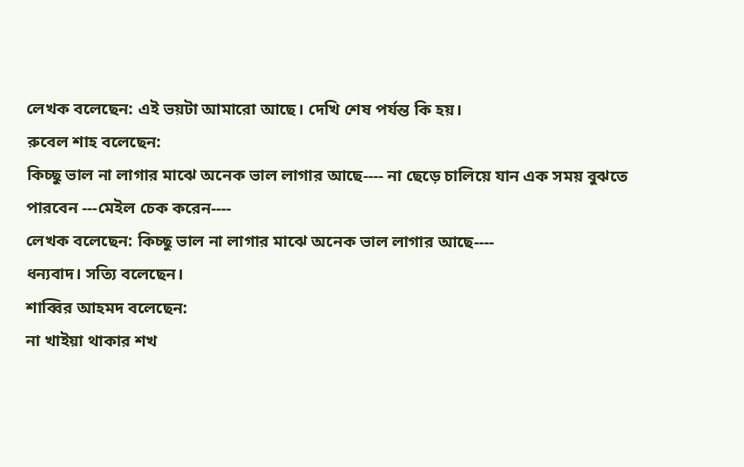লেখক বলেছেন: এই ভয়টা আমারো আছে। দেখি শেষ পর্যন্ত কি হয়।
রুবেল শাহ বলেছেন:
কিচ্ছু ভাল না লাগার মাঝে অনেক ভাল লাগার আছে---- না ছেড়ে চালিয়ে যান এক সময় বুঝতে পারবেন ---মেইল চেক করেন----
লেখক বলেছেন: কিচ্ছু ভাল না লাগার মাঝে অনেক ভাল লাগার আছে----
ধন্যবাদ। সত্যি বলেছেন।
শাব্বির আহমদ বলেছেন:
না খাইয়া থাকার শখ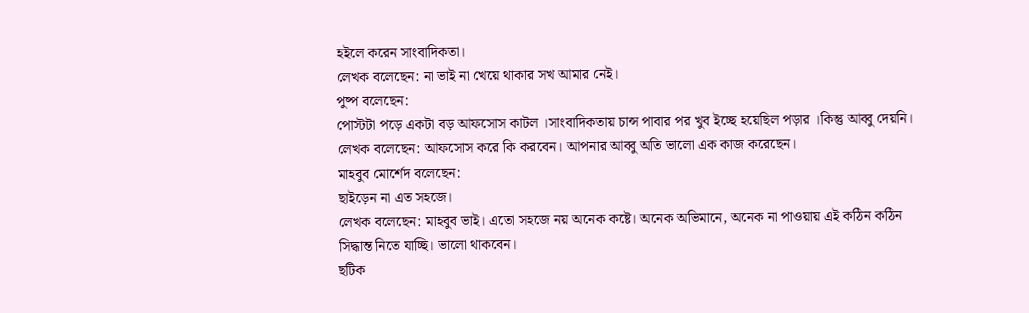হইলে করেন সাংবাদিকতা।
লেখক বলেছেন: না ভাই না খেয়ে থাকার সখ আমার নেই।
পুষ্প বলেছেন:
পোস্টটা পড়ে একটা বড় আফসোস কাটল ।সাংবাদিকতায় চান্স পাবার পর খুব ইচ্ছে হয়েছিল পড়ার ।কিন্তু আব্বু দেয়নি।
লেখক বলেছেন: আফসোস করে কি করবেন। আপনার আব্বু অতি ভালো এক কাজ করেছেন।
মাহবুব মোর্শেদ বলেছেন:
ছাইড়েন না এত সহজে।
লেখক বলেছেন: মাহবুব ভাই। এতো সহজে নয় অনেক কষ্টে। অনেক অভিমানে, অনেক না পাওয়ায় এই কঠিন কঠিন সিদ্ধান্ত নিতে যাচ্ছি। ভালো থাকবেন।
ছটিক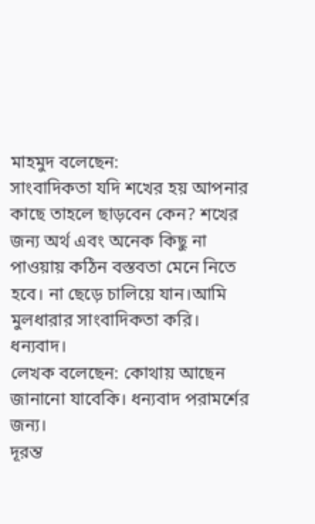মাহমুদ বলেছেন:
সাংবাদিকতা যদি শখের হয় আপনার কাছে তাহলে ছাড়বেন কেন? শখের জন্য অর্থ এবং অনেক কিছু না পাওয়ায় কঠিন বস্তবতা মেনে নিতে হবে। না ছেড়ে চালিয়ে যান।আমি মুলধারার সাংবাদিকতা করি। ধন্যবাদ।
লেখক বলেছেন: কোথায় আছেন জানানো যাবেকি। ধন্যবাদ পরামর্শের জন্য।
দূরন্ত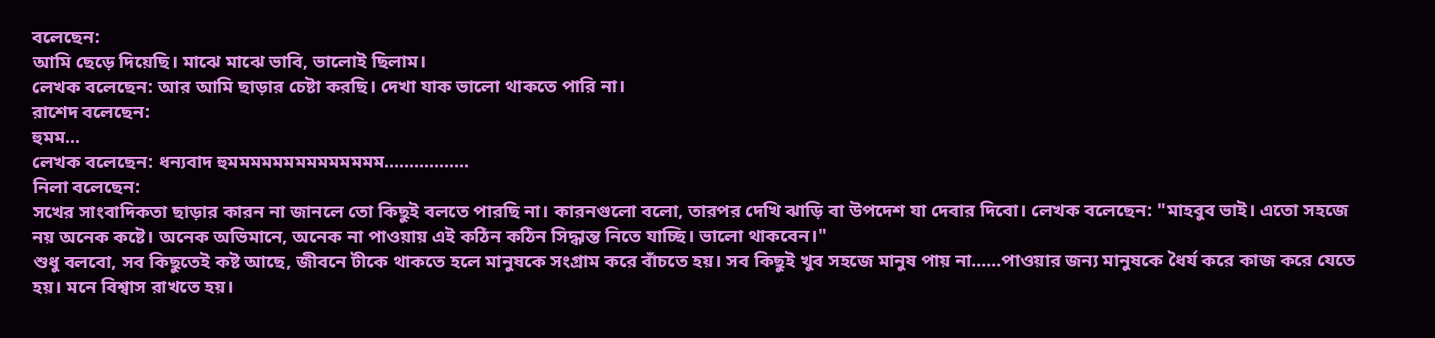বলেছেন:
আমি ছেড়ে দিয়েছি। মাঝে মাঝে ভাবি, ভালোই ছিলাম।
লেখক বলেছেন: আর আমি ছাড়ার চেষ্টা করছি। দেখা যাক ভালো থাকতে পারি না।
রাশেদ বলেছেন:
হুমম...
লেখক বলেছেন: ধন্যবাদ হুমমমমমমমমমমমমমম.................
নিলা বলেছেন:
সখের সাংবাদিকতা ছাড়ার কারন না জানলে তো কিছুই বলতে পারছি না। কারনগুলো বলো, তারপর দেখি ঝাড়ি বা উপদেশ যা দেবার দিবো। লেখক বলেছেন: "মাহবুব ভাই। এতো সহজে নয় অনেক কষ্টে। অনেক অভিমানে, অনেক না পাওয়ায় এই কঠিন কঠিন সিদ্ধান্ত নিতে যাচ্ছি। ভালো থাকবেন।"
শুধু বলবো, সব কিছুতেই কষ্ট আছে, জীবনে টীকে থাকতে হলে মানুষকে সংগ্রাম করে বাঁচতে হয়। সব কিছুই খুব সহজে মানুষ পায় না......পাওয়ার জন্য মানুষকে ধৈর্য করে কাজ করে যেতে হয়। মনে বিশ্বাস রাখতে হয়।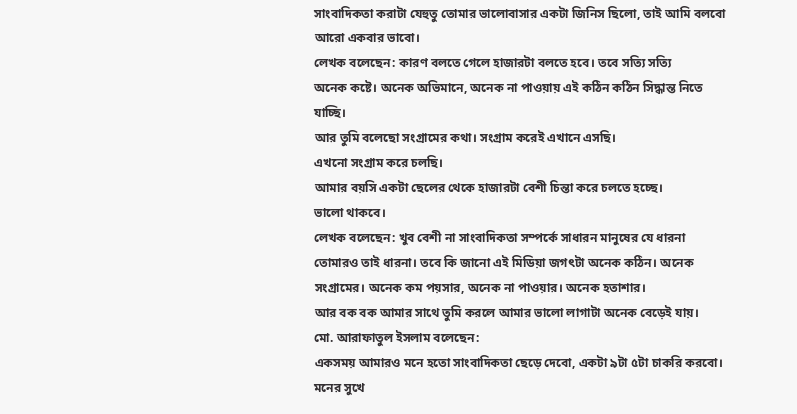সাংবাদিকতা করাটা যেহুতু তোমার ভালোবাসার একটা জিনিস ছিলো, তাই আমি বলবো আরো একবার ভাবো।
লেখক বলেছেন: কারণ বলতে গেলে হাজারটা বলতে হবে। তবে সত্যি সত্যি
অনেক কষ্টে। অনেক অভিমানে, অনেক না পাওয়ায় এই কঠিন কঠিন সিদ্ধান্ত নিতে যাচ্ছি।
আর তুমি বলেছো সংগ্রামের কথা। সংগ্রাম করেই এখানে এসছি।
এখনো সংগ্রাম করে চলছি।
আমার বয়সি একটা ছেলের থেকে হাজারটা বেশী চিন্তা করে চলতে হচ্ছে।
ভালো থাকবে।
লেখক বলেছেন: খুব বেশী না সাংবাদিকতা সম্পর্কে সাধারন মানুষের যে ধারনা তোমারও তাই ধারনা। তবে কি জানো এই মিডিয়া জগৎটা অনেক কঠিন। অনেক সংগ্রামের। অনেক কম পয়সার, অনেক না পাওয়ার। অনেক হতাশার।
আর বক বক আমার সাথে তুমি করলে আমার ভালো লাগাটা অনেক বেড়েই যায়।
মো. আরাফাতুল ইসলাম বলেছেন:
একসময় আমারও মনে হতো সাংবাদিকতা ছেড়ে দেবো, একটা ৯টা ৫টা চাকরি করবো। মনের সুখে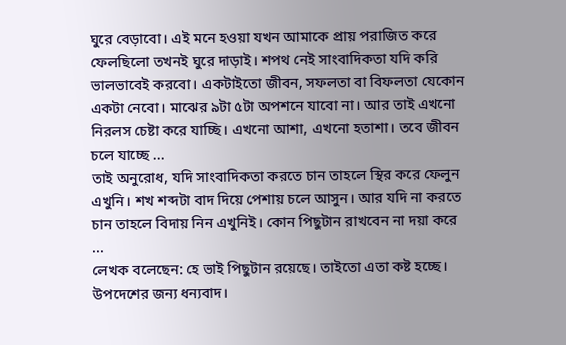ঘুরে বেড়াবো। এই মনে হওয়া যখন আমাকে প্রায় পরাজিত করে ফেলছিলো তখনই ঘুরে দাড়াই। শপথ নেই সাংবাদিকতা যদি করি ভালভাবেই করবো। একটাইতো জীবন, সফলতা বা বিফলতা যেকোন একটা নেবো। মাঝের ৯টা ৫টা অপশনে যাবো না। আর তাই এখনো নিরলস চেষ্টা করে যাচ্ছি। এখনো আশা, এখনো হতাশা। তবে জীবন চলে যাচ্ছে ...
তাই অনুরোধ, যদি সাংবাদিকতা করতে চান তাহলে স্থির করে ফেলুন এখুনি। শখ শব্দটা বাদ দিয়ে পেশায় চলে আসুন। আর যদি না করতে চান তাহলে বিদায় নিন এখুনিই। কোন পিছুটান রাখবেন না দয়া করে ...
লেখক বলেছেন: হে ভাই পিছুটান রয়েছে। তাইতো এতা কষ্ট হচ্ছে।
উপদেশের জন্য ধন্যবাদ।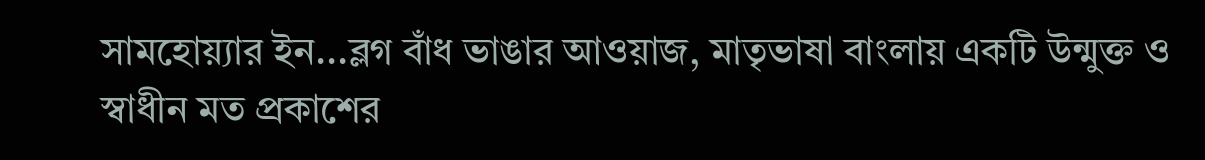সামহোয়্যার ইন...ব্লগ বাঁধ ভাঙার আওয়াজ, মাতৃভাষা বাংলায় একটি উন্মুক্ত ও স্বাধীন মত প্রকাশের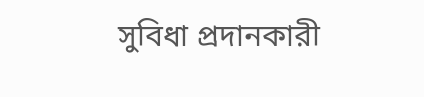সুবিধা প্রদানকারী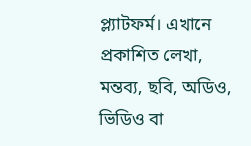প্ল্যাটফর্ম। এখানে প্রকাশিত লেখা, মন্তব্য, ছবি, অডিও, ভিডিও বা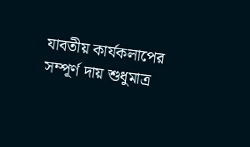যাবতীয় কার্যকলাপের সম্পূর্ণ দায় শুধুমাত্র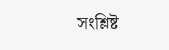সংশ্লিষ্ট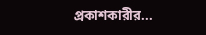প্রকাশকারীর...